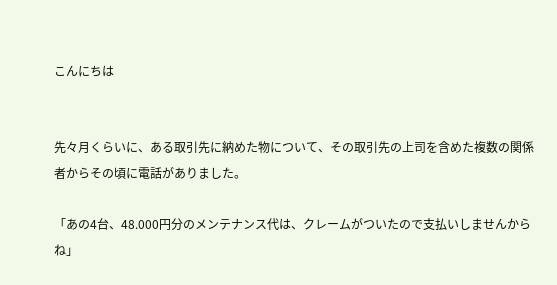こんにちは


先々月くらいに、ある取引先に納めた物について、その取引先の上司を含めた複数の関係者からその頃に電話がありました。

「あの4台、48.000円分のメンテナンス代は、クレームがついたので支払いしませんからね」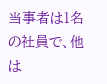当事者は1名の社員で、他は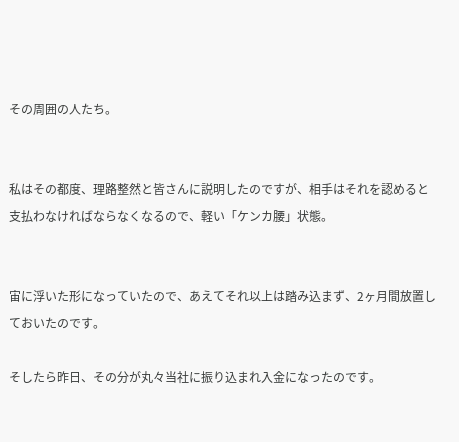その周囲の人たち。


私はその都度、理路整然と皆さんに説明したのですが、相手はそれを認めると支払わなければならなくなるので、軽い「ケンカ腰」状態。


宙に浮いた形になっていたので、あえてそれ以上は踏み込まず、2ヶ月間放置しておいたのです。

そしたら昨日、その分が丸々当社に振り込まれ入金になったのです。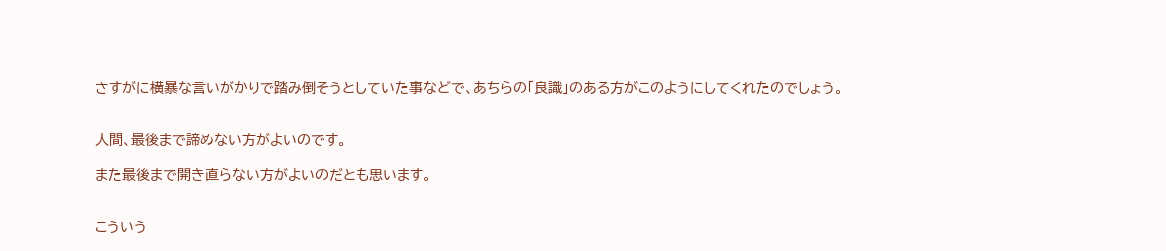さすがに横暴な言いがかりで踏み倒そうとしていた事などで、あちらの「良識」のある方がこのようにしてくれたのでしょう。


人間、最後まで諦めない方がよいのです。

また最後まで開き直らない方がよいのだとも思います。


こういう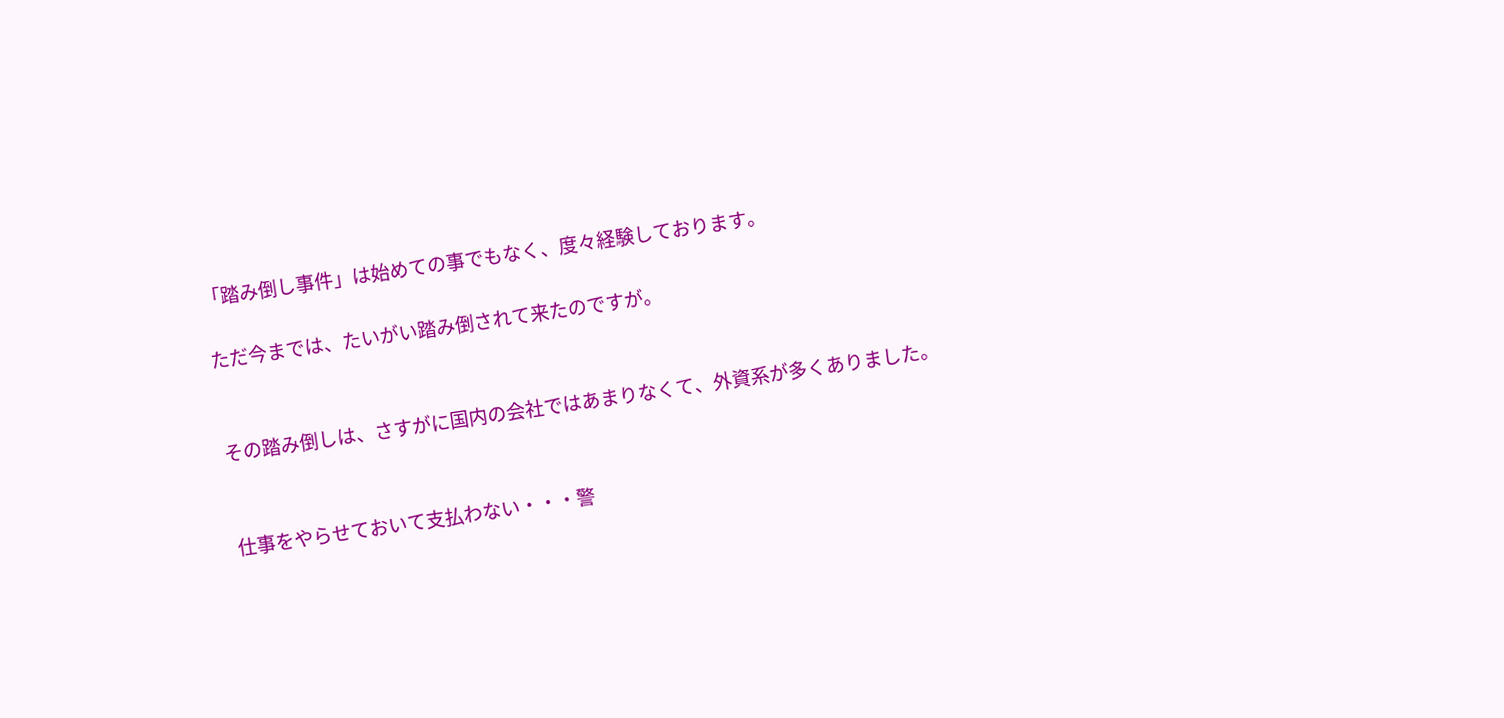「踏み倒し事件」は始めての事でもなく、度々経験しております。

ただ今までは、たいがい踏み倒されて来たのですが。


その踏み倒しは、さすがに国内の会社ではあまりなくて、外資系が多くありました。


仕事をやらせておいて支払わない・・・警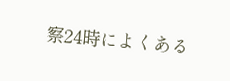察24時によくある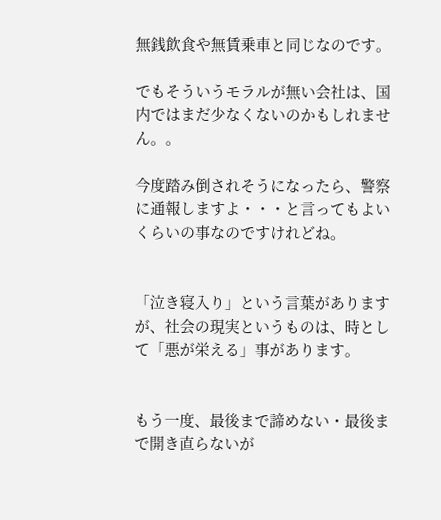無銭飲食や無賃乗車と同じなのです。

でもそういうモラルが無い会社は、国内ではまだ少なくないのかもしれません。。

今度踏み倒されそうになったら、警察に通報しますよ・・・と言ってもよいくらいの事なのですけれどね。


「泣き寝入り」という言葉がありますが、社会の現実というものは、時として「悪が栄える」事があります。


もう一度、最後まで諦めない・最後まで開き直らないが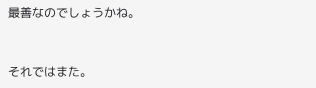最善なのでしょうかね。


それではまた。